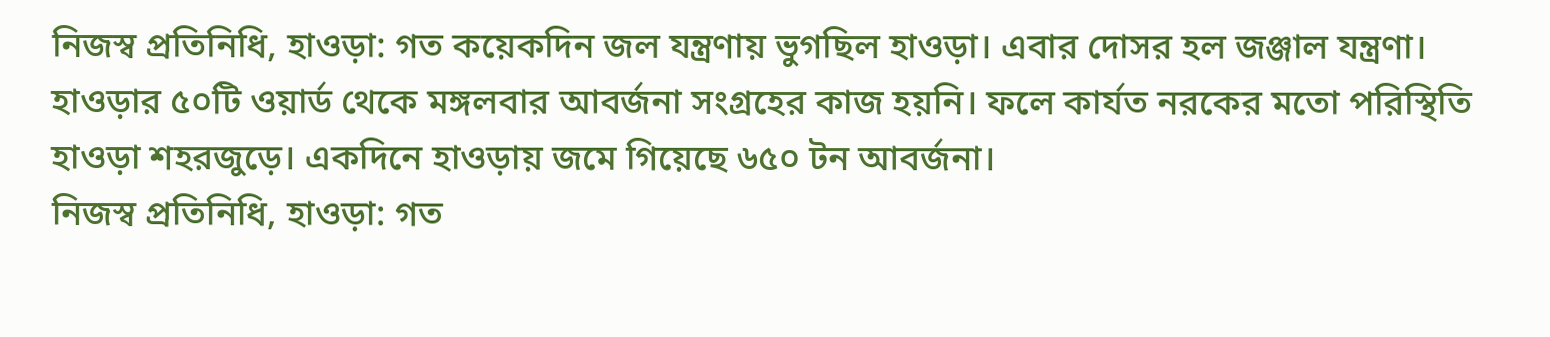নিজস্ব প্রতিনিধি, হাওড়া: গত কয়েকদিন জল যন্ত্রণায় ভুগছিল হাওড়া। এবার দোসর হল জঞ্জাল যন্ত্রণা। হাওড়ার ৫০টি ওয়ার্ড থেকে মঙ্গলবার আবর্জনা সংগ্রহের কাজ হয়নি। ফলে কার্যত নরকের মতো পরিস্থিতি হাওড়া শহরজুড়ে। একদিনে হাওড়ায় জমে গিয়েছে ৬৫০ টন আবর্জনা।
নিজস্ব প্রতিনিধি, হাওড়া: গত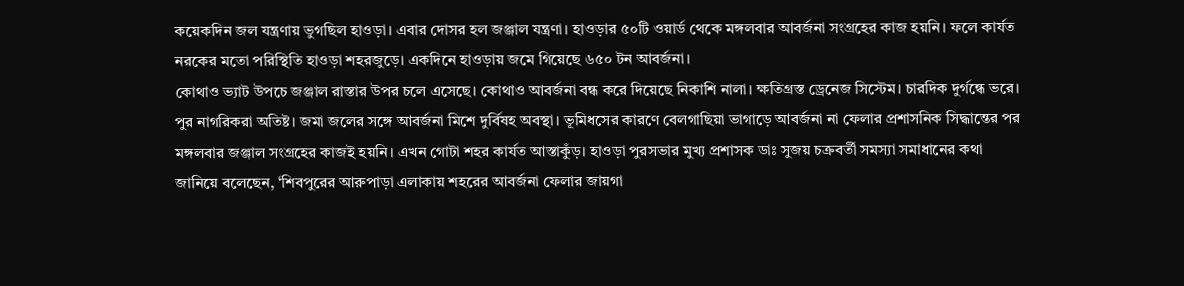কয়েকদিন জল যন্ত্রণায় ভুগছিল হাওড়া। এবার দোসর হল জঞ্জাল যন্ত্রণা। হাওড়ার ৫০টি ওয়ার্ড থেকে মঙ্গলবার আবর্জনা সংগ্রহের কাজ হয়নি। ফলে কার্যত নরকের মতো পরিস্থিতি হাওড়া শহরজুড়ে। একদিনে হাওড়ায় জমে গিয়েছে ৬৫০ টন আবর্জনা।
কোথাও ভ্যাট উপচে জঞ্জাল রাস্তার উপর চলে এসেছে। কোথাও আবর্জনা বন্ধ করে দিয়েছে নিকাশি নালা। ক্ষতিগ্রস্ত ড্রেনেজ সিস্টেম। চারদিক দুর্গন্ধে ভরে। পুর নাগরিকরা অতিষ্ট। জমা জলের সঙ্গে আবর্জনা মিশে দুর্বিষহ অবস্থা। ভূমিধসের কারণে বেলগাছিয়া ভাগাড়ে আবর্জনা না ফেলার প্রশাসনিক সিদ্ধান্তের পর মঙ্গলবার জঞ্জাল সংগ্রহের কাজই হয়নি। এখন গোটা শহর কার্যত আস্তাকুঁড়। হাওড়া পুরসভার মুখ্য প্রশাসক ডাঃ সুজয় চক্রবর্তী সমস্যা সমাধানের কথা জানিয়ে বলেছেন, ‘শিবপুরের আরুপাড়া এলাকায় শহরের আবর্জনা ফেলার জায়গা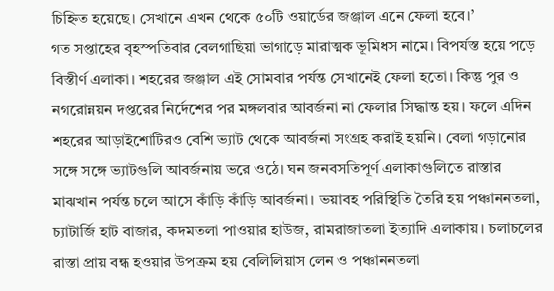চিহ্নিত হয়েছে। সেখানে এখন থেকে ৫০টি ওয়ার্ডের জঞ্জাল এনে ফেলা হবে।’
গত সপ্তাহের বৃহস্পতিবার বেলগাছিয়া ভাগাড়ে মারাত্মক ভূমিধস নামে। বিপর্যস্ত হয়ে পড়ে বিস্তীর্ণ এলাকা। শহরের জঞ্জাল এই সোমবার পর্যন্ত সেখানেই ফেলা হতো। কিন্তু পুর ও নগরোন্নয়ন দপ্তরের নির্দেশের পর মঙ্গলবার আবর্জনা না ফেলার সিদ্ধান্ত হয়। ফলে এদিন শহরের আড়াইশোটিরও বেশি ভ্যাট থেকে আবর্জনা সংগ্রহ করাই হয়নি। বেলা গড়ানোর সঙ্গে সঙ্গে ভ্যাটগুলি আবর্জনায় ভরে ওঠে। ঘন জনবসতিপূর্ণ এলাকাগুলিতে রাস্তার মাঝখান পর্যন্ত চলে আসে কাঁড়ি কাঁড়ি আবর্জনা। ভয়াবহ পরিস্থিতি তৈরি হয় পঞ্চাননতলা, চ্যাটার্জি হাট বাজার, কদমতলা পাওয়ার হাউজ, রামরাজাতলা ইত্যাদি এলাকায়। চলাচলের রাস্তা প্রায় বন্ধ হওয়ার উপক্রম হয় বেলিলিয়াস লেন ও পঞ্চাননতলা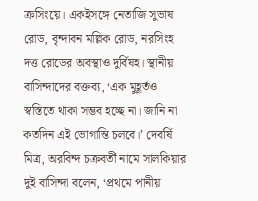ক্রসিংয়ে। একইসঙ্গে নেতাজি সুভাষ রোড, বৃন্দাবন মল্লিক রোড, নরসিংহ দত্ত রোডের অবস্থাও দুর্বিষহ। স্থানীয় বাসিন্দাদের বক্তব্য, ‘এক মুহূর্তও স্বস্তিতে থাকা সম্ভব হচ্ছে না। জানি না কতদিন এই ভোগান্তি চলবে।’ দেবর্ষি মিত্র, অরবিন্দ চক্রবর্তী নামে সালকিয়ার দুই বাসিন্দা বলেন, ‘প্রথমে পানীয়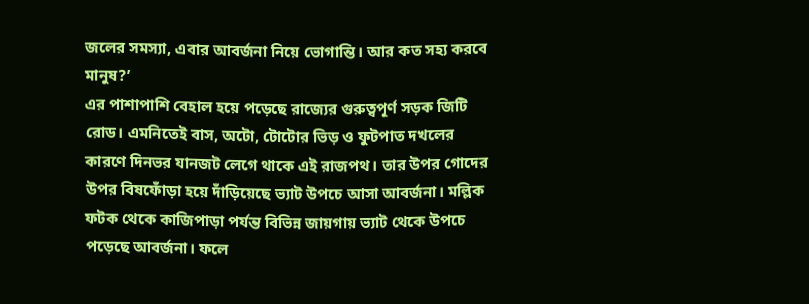জলের সমস্যা, এবার আবর্জনা নিয়ে ভোগান্তি। আর কত সহ্য করবে মানুষ?’
এর পাশাপাশি বেহাল হয়ে পড়েছে রাজ্যের গুরুত্বপূর্ণ সড়ক জিটি রোড। এমনিতেই বাস, অটো, টোটোর ভিড় ও ফুটপাত দখলের কারণে দিনভর যানজট লেগে থাকে এই রাজপথ। তার উপর গোদের উপর বিষফোঁড়া হয়ে দাঁড়িয়েছে ভ্যাট উপচে আসা আবর্জনা। মল্লিক ফটক থেকে কাজিপাড়া পর্যন্ত বিভিন্ন জায়গায় ভ্যাট থেকে উপচে পড়েছে আবর্জনা। ফলে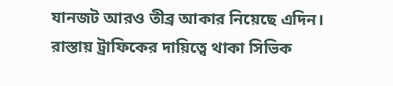যানজট আরও তীব্র আকার নিয়েছে এদিন। রাস্তায় ট্রাফিকের দায়িত্বে থাকা সিভিক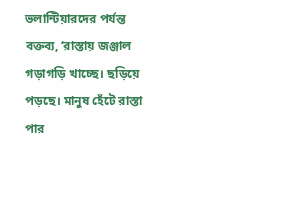ভলান্টিয়ারদের পর্যন্ত বক্তব্য, ‘রাস্তায় জঞ্জাল গড়াগড়ি খাচ্ছে। ছড়িয়ে পড়ছে। মানুষ হেঁটে রাস্তা পার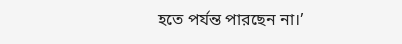হতে পর্যন্ত পারছেন না।’